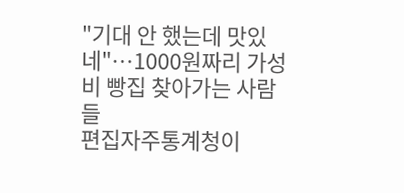"기대 안 했는데 맛있네"…1000원짜리 가성비 빵집 찾아가는 사람들
편집자주통계청이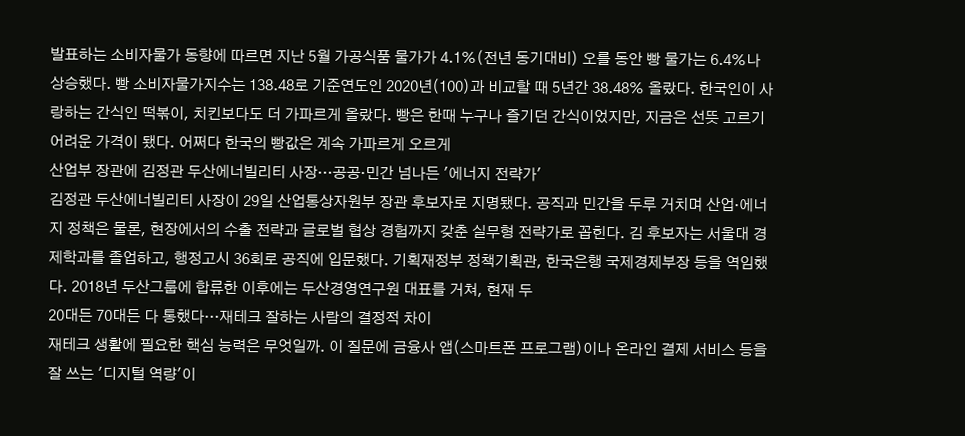발표하는 소비자물가 동향에 따르면 지난 5월 가공식품 물가가 4.1%(전년 동기대비) 오를 동안 빵 물가는 6.4%나 상승했다. 빵 소비자물가지수는 138.48로 기준연도인 2020년(100)과 비교할 때 5년간 38.48% 올랐다. 한국인이 사랑하는 간식인 떡볶이, 치킨보다도 더 가파르게 올랐다. 빵은 한때 누구나 즐기던 간식이었지만, 지금은 선뜻 고르기 어려운 가격이 됐다. 어쩌다 한국의 빵값은 계속 가파르게 오르게
산업부 장관에 김정관 두산에너빌리티 사장…공공·민간 넘나든 '에너지 전략가'
김정관 두산에너빌리티 사장이 29일 산업통상자원부 장관 후보자로 지명됐다. 공직과 민간을 두루 거치며 산업·에너지 정책은 물론, 현장에서의 수출 전략과 글로벌 협상 경험까지 갖춘 실무형 전략가로 꼽힌다. 김 후보자는 서울대 경제학과를 졸업하고, 행정고시 36회로 공직에 입문했다. 기획재정부 정책기획관, 한국은행 국제경제부장 등을 역임했다. 2018년 두산그룹에 합류한 이후에는 두산경영연구원 대표를 거쳐, 현재 두
20대든 70대든 다 통했다…재테크 잘하는 사람의 결정적 차이
재테크 생활에 필요한 핵심 능력은 무엇일까. 이 질문에 금융사 앱(스마트폰 프로그램)이나 온라인 결제 서비스 등을 잘 쓰는 '디지털 역량'이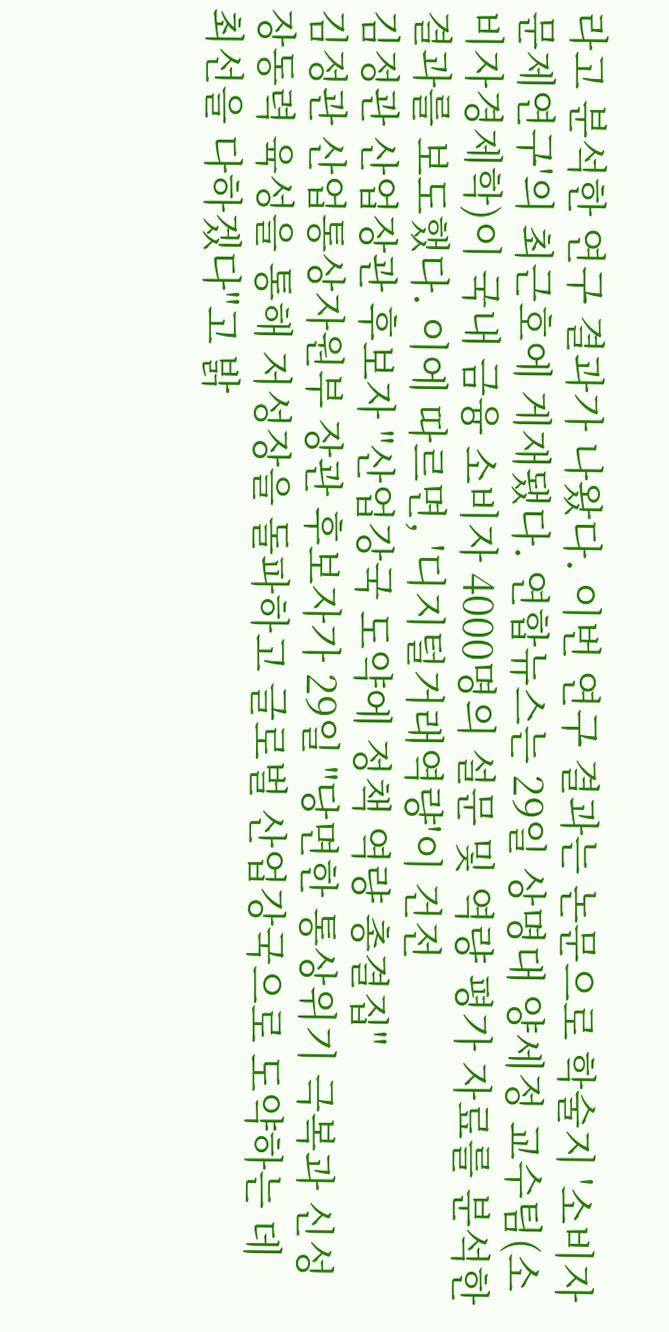라고 분석한 연구 결과가 나왔다. 이번 연구 결과는 논문으로 학술지 '소비자문제연구'의 최근호에 게재됐다. 연합뉴스는 29일 상명대 양세정 교수팀(소비자경제학)이 국내 금융 소비자 4000명의 설문 및 역량 평가 자료를 분석한 결과를 보도했다. 이에 따르면, '디지털거래역량'이 건전
김정관 산업장관 후보자 "산업강국 도약에 정책 역량 총결집"
김정관 산업통상자원부 장관 후보자가 29일 "당면한 통상위기 극복과 신성장동력 육성을 통해 저성장을 돌파하고 글로벌 산업강국으로 도약하는 데 최선을 다하겠다"고 밝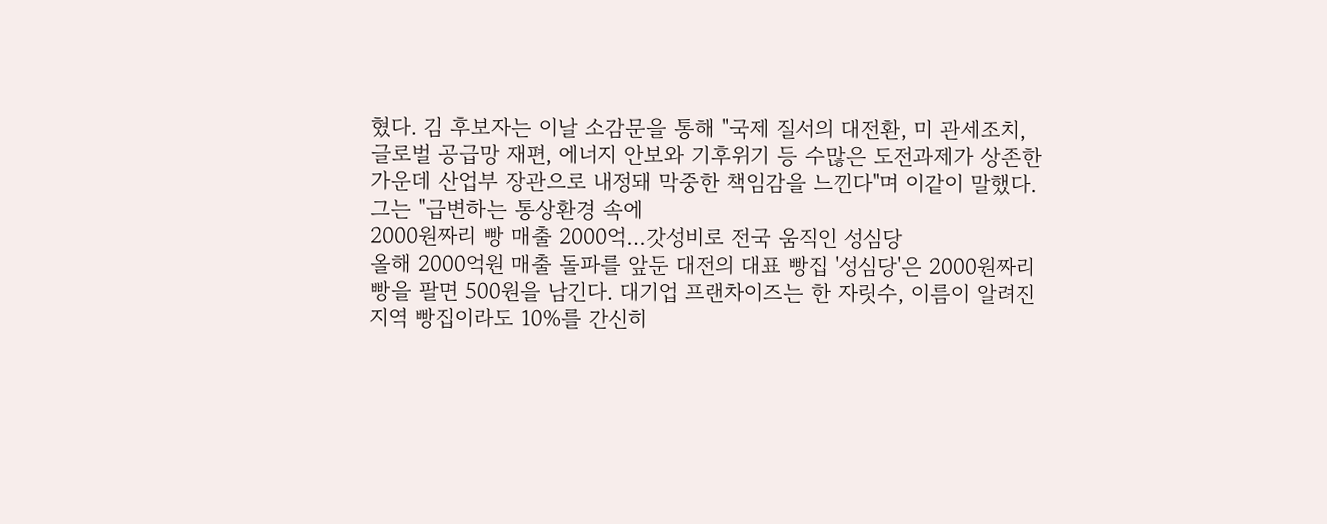혔다. 김 후보자는 이날 소감문을 통해 "국제 질서의 대전환, 미 관세조치, 글로벌 공급망 재편, 에너지 안보와 기후위기 등 수많은 도전과제가 상존한 가운데 산업부 장관으로 내정돼 막중한 책임감을 느낀다"며 이같이 말했다. 그는 "급변하는 통상환경 속에
2000원짜리 빵 매출 2000억…갓성비로 전국 움직인 성심당
올해 2000억원 매출 돌파를 앞둔 대전의 대표 빵집 '성심당'은 2000원짜리 빵을 팔면 500원을 남긴다. 대기업 프랜차이즈는 한 자릿수, 이름이 알려진 지역 빵집이라도 10%를 간신히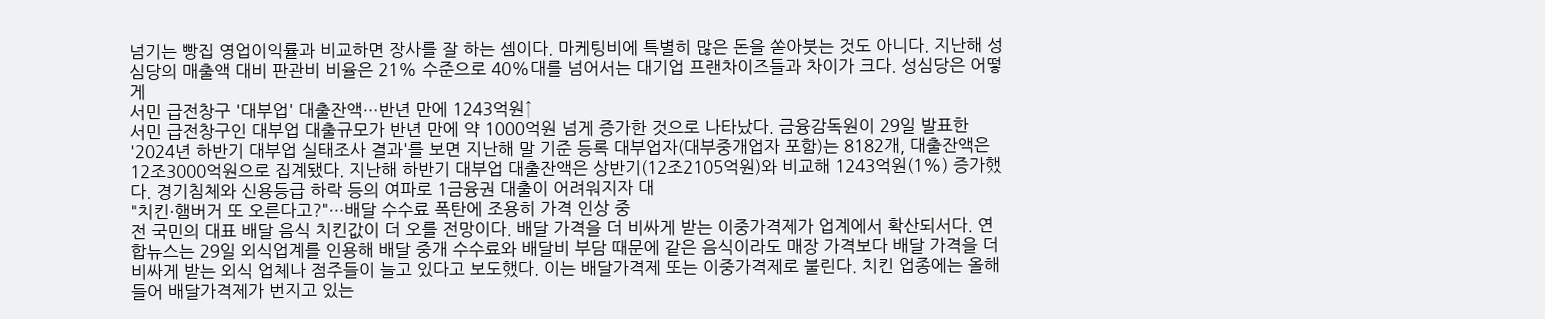넘기는 빵집 영업이익률과 비교하면 장사를 잘 하는 셈이다. 마케팅비에 특별히 많은 돈을 쏟아붓는 것도 아니다. 지난해 성심당의 매출액 대비 판관비 비율은 21% 수준으로 40%대를 넘어서는 대기업 프랜차이즈들과 차이가 크다. 성심당은 어떻게
서민 급전창구 '대부업' 대출잔액…반년 만에 1243억원↑
서민 급전창구인 대부업 대출규모가 반년 만에 약 1000억원 넘게 증가한 것으로 나타났다. 금융감독원이 29일 발표한 '2024년 하반기 대부업 실태조사 결과'를 보면 지난해 말 기준 등록 대부업자(대부중개업자 포함)는 8182개, 대출잔액은 12조3000억원으로 집계됐다. 지난해 하반기 대부업 대출잔액은 상반기(12조2105억원)와 비교해 1243억원(1%) 증가했다. 경기침체와 신용등급 하락 등의 여파로 1금융권 대출이 어려워지자 대
"치킨·햄버거 또 오른다고?"…배달 수수료 폭탄에 조용히 가격 인상 중
전 국민의 대표 배달 음식 치킨값이 더 오를 전망이다. 배달 가격을 더 비싸게 받는 이중가격제가 업계에서 확산되서다. 연합뉴스는 29일 외식업계를 인용해 배달 중개 수수료와 배달비 부담 때문에 같은 음식이라도 매장 가격보다 배달 가격을 더 비싸게 받는 외식 업체나 점주들이 늘고 있다고 보도했다. 이는 배달가격제 또는 이중가격제로 불린다. 치킨 업종에는 올해 들어 배달가격제가 번지고 있는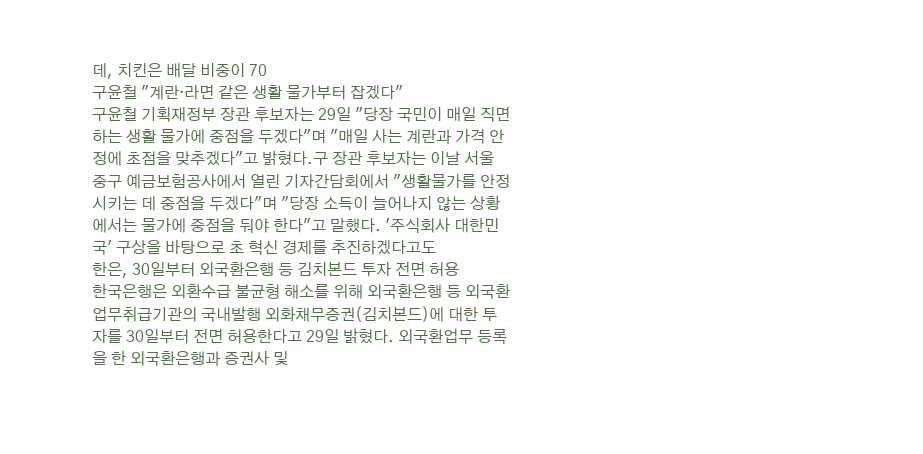데, 치킨은 배달 비중이 70
구윤철 "계란·라면 같은 생활 물가부터 잡겠다"
구윤철 기획재정부 장관 후보자는 29일 "당장 국민이 매일 직면하는 생활 물가에 중점을 두겠다"며 "매일 사는 계란과 가격 안정에 초점을 맞추겠다"고 밝혔다.구 장관 후보자는 이날 서울 중구 예금보험공사에서 열린 기자간담회에서 "생활물가를 안정시키는 데 중점을 두겠다"며 "당장 소득이 늘어나지 않는 상황에서는 물가에 중점을 둬야 한다"고 말했다. '주식회사 대한민국' 구상을 바탕으로 초 혁신 경제를 추진하겠다고도
한은, 30일부터 외국환은행 등 김치본드 투자 전면 허용
한국은행은 외환수급 불균형 해소를 위해 외국환은행 등 외국환업무취급기관의 국내발행 외화채무증권(김치본드)에 대한 투자를 30일부터 전면 허용한다고 29일 밝혔다. 외국환업무 등록을 한 외국환은행과 증권사 및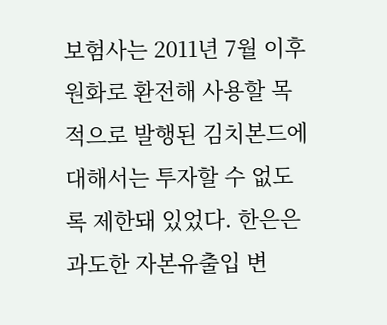보험사는 2011년 7월 이후 원화로 환전해 사용할 목적으로 발행된 김치본드에 대해서는 투자할 수 없도록 제한돼 있었다. 한은은 과도한 자본유출입 변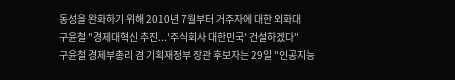동성을 완화하기 위해 2010년 7월부터 거주자에 대한 외화대
구윤철 "경제대혁신 추진...'주식회사 대한민국' 건설하겠다"
구윤철 경제부총리 겸 기획재정부 장관 후보자는 29일 "인공지능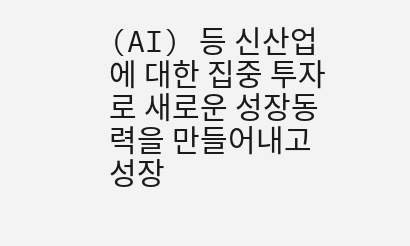(AI) 등 신산업에 대한 집중 투자로 새로운 성장동력을 만들어내고 성장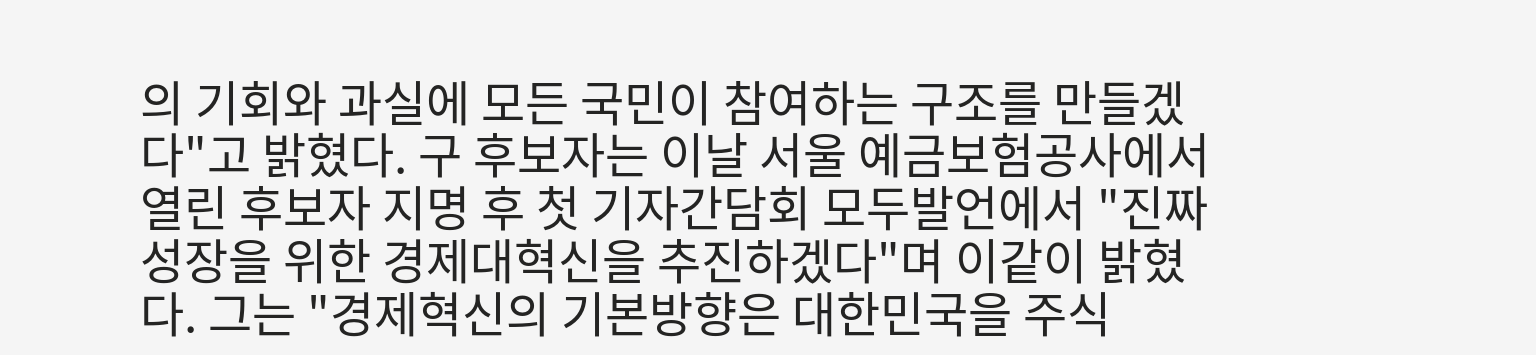의 기회와 과실에 모든 국민이 참여하는 구조를 만들겠다"고 밝혔다. 구 후보자는 이날 서울 예금보험공사에서 열린 후보자 지명 후 첫 기자간담회 모두발언에서 "진짜성장을 위한 경제대혁신을 추진하겠다"며 이같이 밝혔다. 그는 "경제혁신의 기본방향은 대한민국을 주식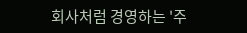회사처럼 경영하는 '주